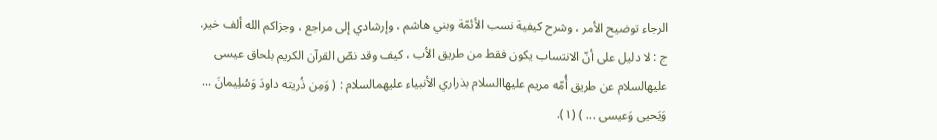الرجاء توضيح الأمر ، وشرح كيفية نسب الأئمّة وبني هاشم ، وإرشادي إلى مراجع ، وجزاكم الله ألف خير.
ج : لا دليل على أنّ الانتساب يكون فقط من طريق الأب ، كيف وقد نصّ القرآن الكريم بلحاق عيسى عليهالسلام عن طريق أُمّه مريم عليهاالسلام بذراري الأنبياء عليهمالسلام : ( وَمِن ذُريته داودَ وَسُلِيمانَ ... وَيَحيى وَعيسى ... ) (١).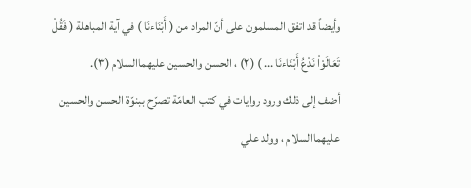وأيضاً قد اتفق المسلمون على أنّ المراد من ( أَبْنَاءنَا ) في آية المباهلة ( فَقُلْ تَعَالَوْاْ نَدْعُ أَبْنَاءنَا ... ) (٢) ، الحسن والحسين عليهماالسلام (٣).
أضف إلى ذلك ورود روايات في كتب العامّة تصرّح ببنوّة الحسن والحسين عليهماالسلام ، وولد علي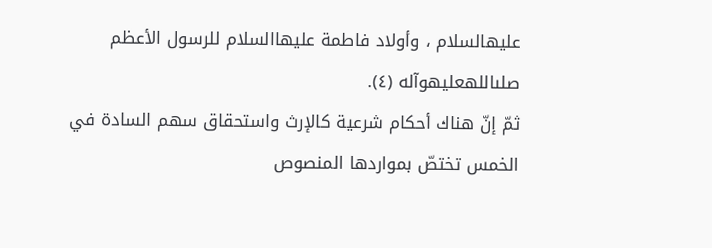عليهالسلام ، وأولاد فاطمة عليهاالسلام للرسول الأعظم صلىاللهعليهوآله (٤).
ثمّ إنّ هناك أحكام شرعية كالإرث واستحقاق سهم السادة في الخمس تختصّ بمواردها المنصوص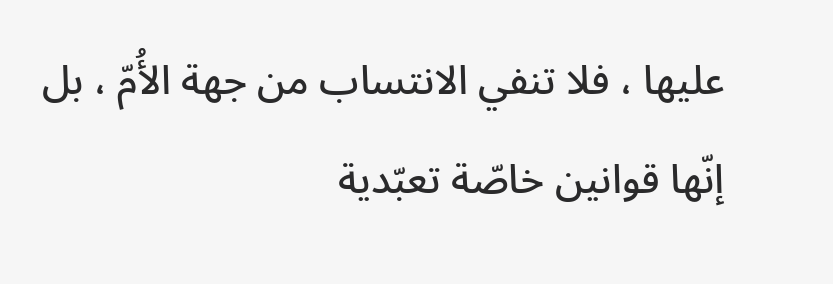عليها ، فلا تنفي الانتساب من جهة الأُمّ ، بل إنّها قوانين خاصّة تعبّدية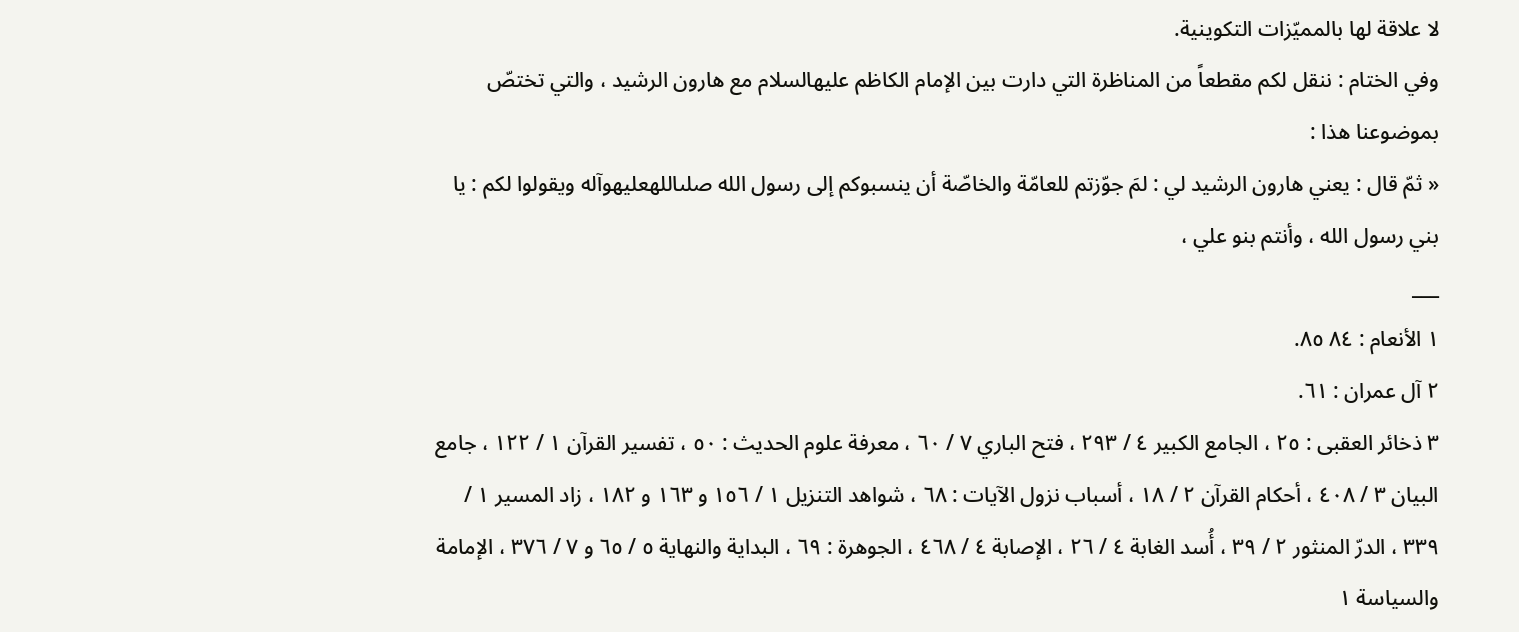لا علاقة لها بالمميّزات التكوينية.
وفي الختام : ننقل لكم مقطعاً من المناظرة التي دارت بين الإمام الكاظم عليهالسلام مع هارون الرشيد ، والتي تختصّ بموضوعنا هذا :
« ثمّ قال : يعني هارون الرشيد لي : لمَ جوّزتم للعامّة والخاصّة أن ينسبوكم إلى رسول الله صلىاللهعليهوآله ويقولوا لكم : يا بني رسول الله ، وأنتم بنو علي ،
___
١ الأنعام : ٨٤ ٨٥.
٢ آل عمران : ٦١.
٣ ذخائر العقبى : ٢٥ ، الجامع الكبير ٤ / ٢٩٣ ، فتح الباري ٧ / ٦٠ ، معرفة علوم الحديث : ٥٠ ، تفسير القرآن ١ / ١٢٢ ، جامع البيان ٣ / ٤٠٨ ، أحكام القرآن ٢ / ١٨ ، أسباب نزول الآيات : ٦٨ ، شواهد التنزيل ١ / ١٥٦ و ١٦٣ و ١٨٢ ، زاد المسير ١ / ٣٣٩ ، الدرّ المنثور ٢ / ٣٩ ، أُسد الغابة ٤ / ٢٦ ، الإصابة ٤ / ٤٦٨ ، الجوهرة : ٦٩ ، البداية والنهاية ٥ / ٦٥ و ٧ / ٣٧٦ ، الإمامة والسياسة ١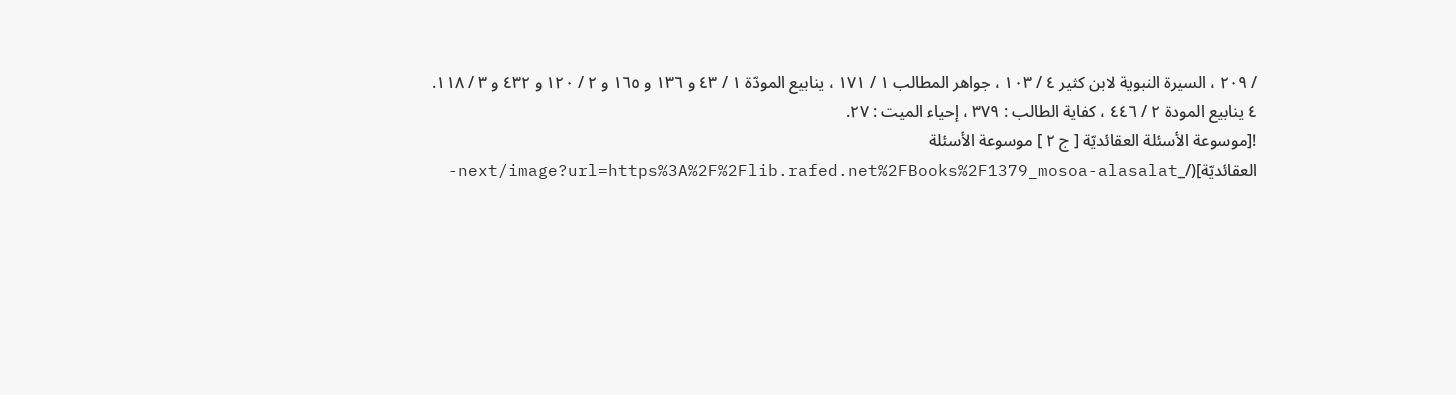/ ٢٠٩ ، السيرة النبوية لابن كثير ٤ / ١٠٣ ، جواهر المطالب ١ / ١٧١ ، ينابيع المودّة ١ / ٤٣ و ١٣٦ و ١٦٥ و ٢ / ١٢٠ و ٤٣٢ و ٣ / ١١٨.
٤ ينابيع المودة ٢ / ٤٤٦ ، كفاية الطالب : ٣٧٩ ، إحياء الميت : ٢٧.
![موسوعة الأسئلة العقائديّة [ ج ٢ ] موسوعة الأسئلة العقائديّة](/_next/image?url=https%3A%2F%2Flib.rafed.net%2FBooks%2F1379_mosoa-alasalat-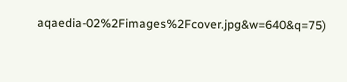aqaedia-02%2Fimages%2Fcover.jpg&w=640&q=75)